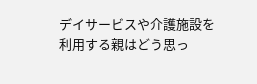デイサービスや介護施設を利用する親はどう思っ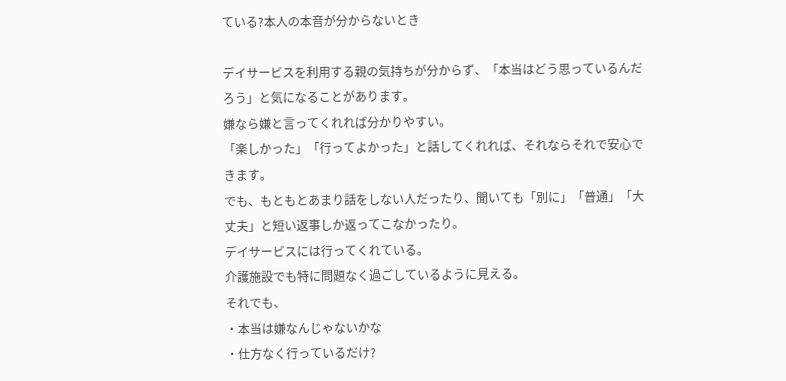ている?本人の本音が分からないとき

デイサービスを利用する親の気持ちが分からず、「本当はどう思っているんだろう」と気になることがあります。
嫌なら嫌と言ってくれれば分かりやすい。
「楽しかった」「行ってよかった」と話してくれれば、それならそれで安心できます。
でも、もともとあまり話をしない人だったり、聞いても「別に」「普通」「大丈夫」と短い返事しか返ってこなかったり。
デイサービスには行ってくれている。
介護施設でも特に問題なく過ごしているように見える。
それでも、
・本当は嫌なんじゃないかな
・仕方なく行っているだけ?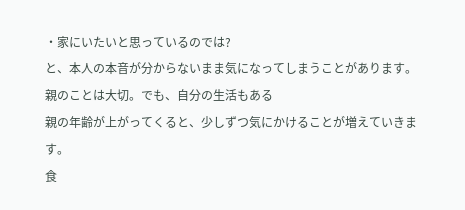・家にいたいと思っているのでは?
と、本人の本音が分からないまま気になってしまうことがあります。
親のことは大切。でも、自分の生活もある
親の年齢が上がってくると、少しずつ気にかけることが増えていきます。
食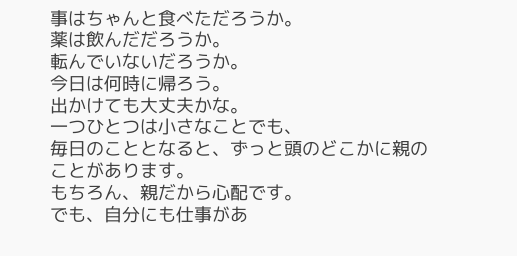事はちゃんと食べただろうか。
薬は飲んだだろうか。
転んでいないだろうか。
今日は何時に帰ろう。
出かけても大丈夫かな。
一つひとつは小さなことでも、
毎日のこととなると、ずっと頭のどこかに親のことがあります。
もちろん、親だから心配です。
でも、自分にも仕事があ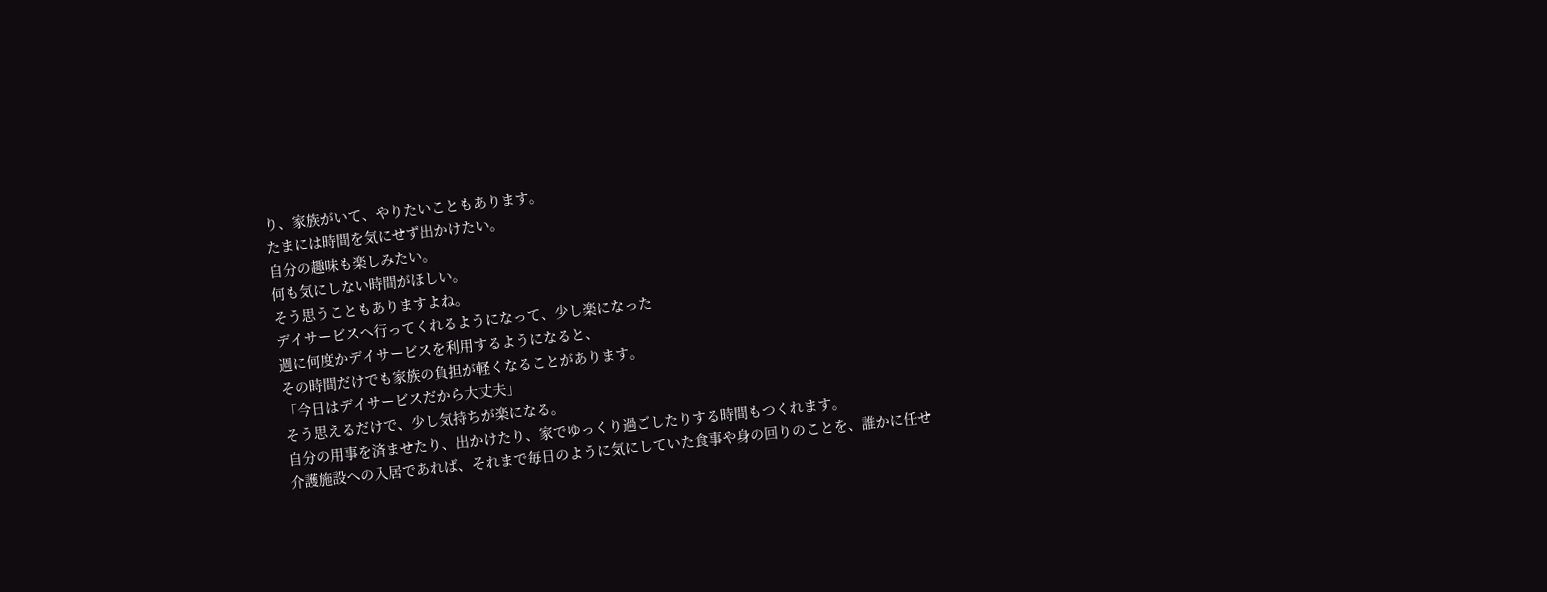り、家族がいて、やりたいこともあります。
たまには時間を気にせず出かけたい。
自分の趣味も楽しみたい。
何も気にしない時間がほしい。
そう思うこともありますよね。
デイサービスへ行ってくれるようになって、少し楽になった
週に何度かデイサービスを利用するようになると、
その時間だけでも家族の負担が軽くなることがあります。
「今日はデイサービスだから大丈夫」
そう思えるだけで、少し気持ちが楽になる。
自分の用事を済ませたり、出かけたり、家でゆっくり過ごしたりする時間もつくれます。
介護施設への入居であれば、それまで毎日のように気にしていた食事や身の回りのことを、誰かに任せ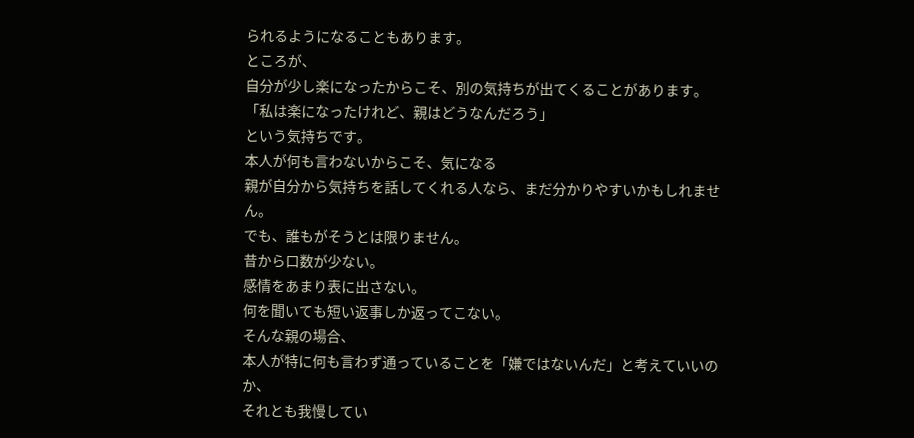られるようになることもあります。
ところが、
自分が少し楽になったからこそ、別の気持ちが出てくることがあります。
「私は楽になったけれど、親はどうなんだろう」
という気持ちです。
本人が何も言わないからこそ、気になる
親が自分から気持ちを話してくれる人なら、まだ分かりやすいかもしれません。
でも、誰もがそうとは限りません。
昔から口数が少ない。
感情をあまり表に出さない。
何を聞いても短い返事しか返ってこない。
そんな親の場合、
本人が特に何も言わず通っていることを「嫌ではないんだ」と考えていいのか、
それとも我慢してい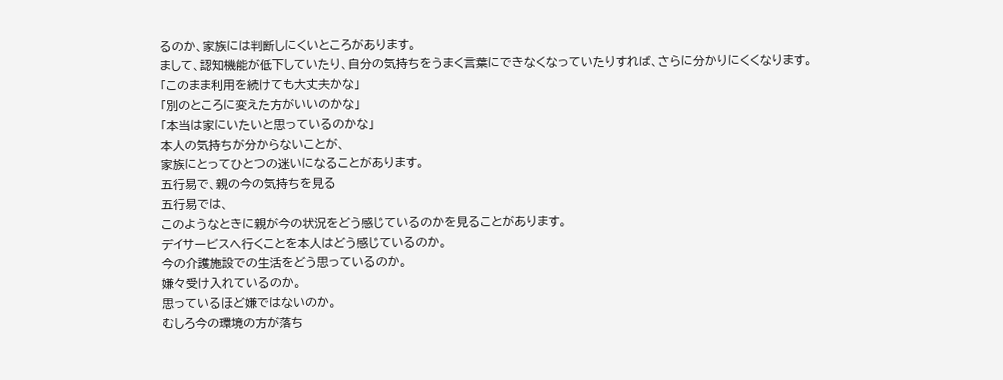るのか、家族には判断しにくいところがあります。
まして、認知機能が低下していたり、自分の気持ちをうまく言葉にできなくなっていたりすれば、さらに分かりにくくなります。
「このまま利用を続けても大丈夫かな」
「別のところに変えた方がいいのかな」
「本当は家にいたいと思っているのかな」
本人の気持ちが分からないことが、
家族にとってひとつの迷いになることがあります。
五行易で、親の今の気持ちを見る
五行易では、
このようなときに親が今の状況をどう感じているのかを見ることがあります。
デイサービスへ行くことを本人はどう感じているのか。
今の介護施設での生活をどう思っているのか。
嫌々受け入れているのか。
思っているほど嫌ではないのか。
むしろ今の環境の方が落ち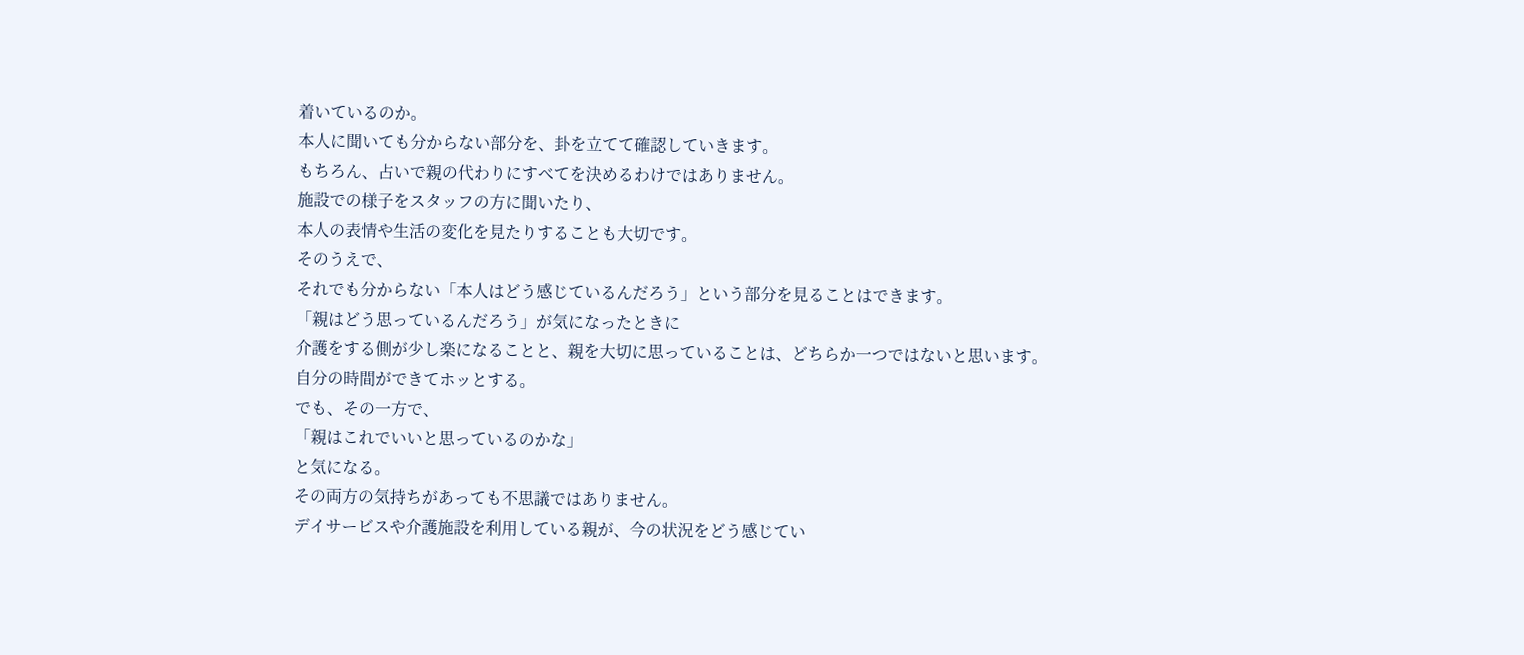着いているのか。
本人に聞いても分からない部分を、卦を立てて確認していきます。
もちろん、占いで親の代わりにすべてを決めるわけではありません。
施設での様子をスタッフの方に聞いたり、
本人の表情や生活の変化を見たりすることも大切です。
そのうえで、
それでも分からない「本人はどう感じているんだろう」という部分を見ることはできます。
「親はどう思っているんだろう」が気になったときに
介護をする側が少し楽になることと、親を大切に思っていることは、どちらか一つではないと思います。
自分の時間ができてホッとする。
でも、その一方で、
「親はこれでいいと思っているのかな」
と気になる。
その両方の気持ちがあっても不思議ではありません。
デイサービスや介護施設を利用している親が、今の状況をどう感じてい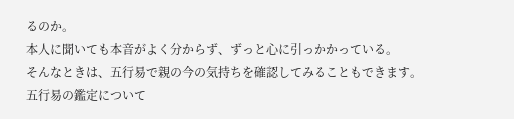るのか。
本人に聞いても本音がよく分からず、ずっと心に引っかかっている。
そんなときは、五行易で親の今の気持ちを確認してみることもできます。
五行易の鑑定について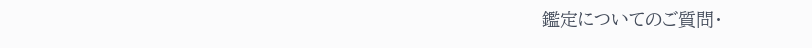鑑定についてのご質問・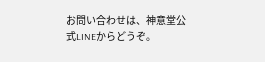お問い合わせは、神意堂公式LINEからどうぞ。